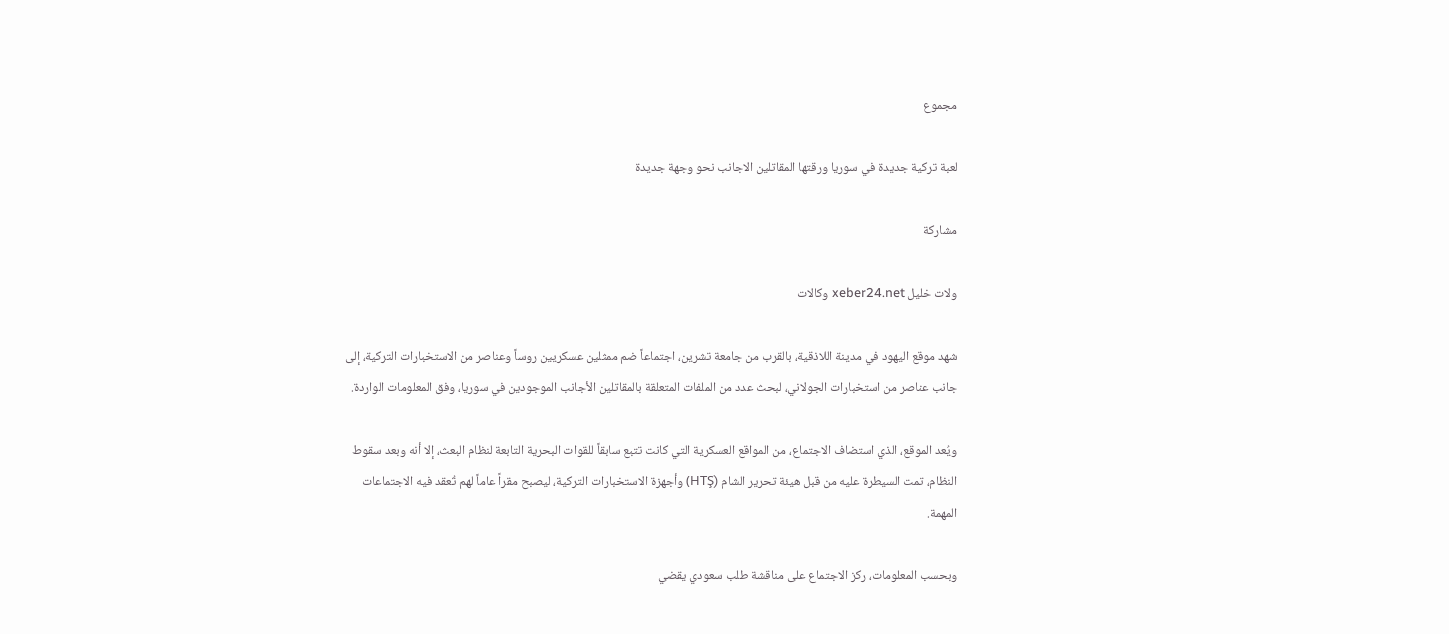مجموع

لعبة تركية جديدة في سوريا ورقتها المقاتلين الاجانب نحو وجهة جديدة

مشاركة

ولات خليل xeber24.net وكالات

شهد موقع اليهود في مدينة اللاذقية، بالقرب من جامعة تشرين، اجتماعاً ضم ممثلين عسكريين روساً وعناصر من الاستخبارات التركية، إلى جانب عناصر من استخبارات الجولاني، لبحث عدد من الملفات المتعلقة بالمقاتلين الأجانب الموجودين في سوريا، وفق المعلومات الواردة.

ويُعد الموقع، الذي استضاف الاجتماع، من المواقع العسكرية التي كانت تتبع سابقاً للقوات البحرية التابعة لنظام البعث، إلا أنه وبعد سقوط النظام، تمت السيطرة عليه من قبل هيئة تحرير الشام (HTŞ) وأجهزة الاستخبارات التركية، ليصبح مقراً عاماً لهم تُعقد فيه الاجتماعات المهمة.

وبحسب المعلومات، ركز الاجتماع على مناقشة طلب سعودي يقضي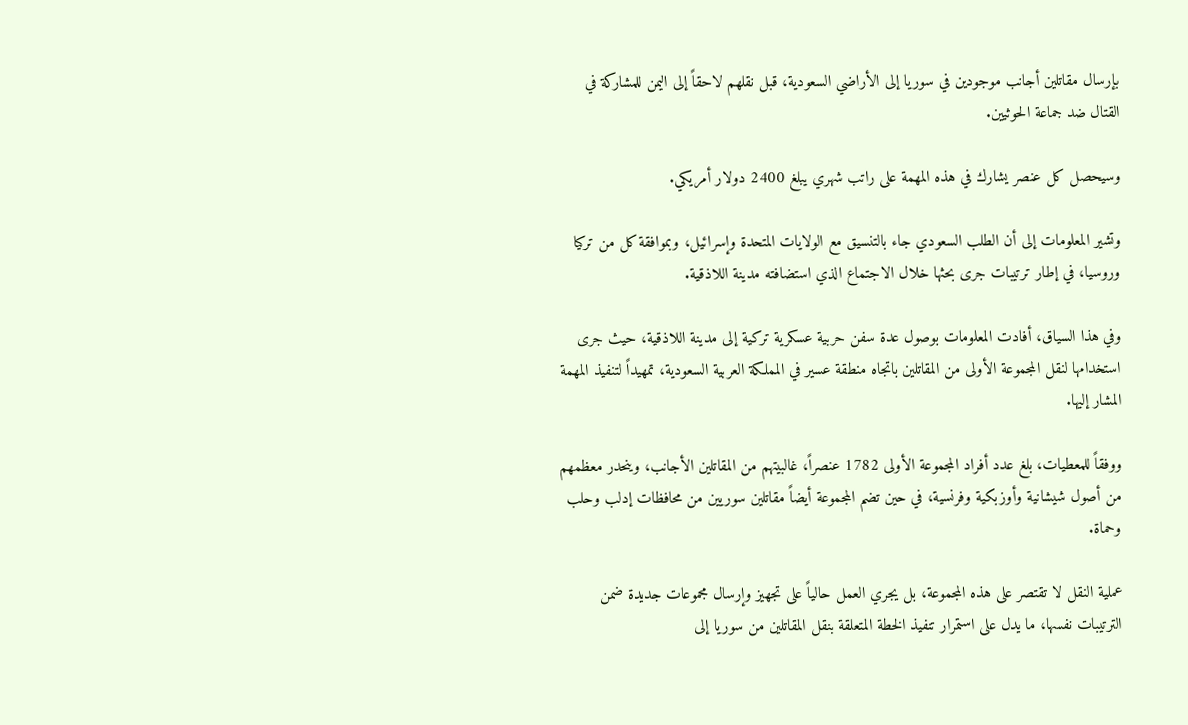بإرسال مقاتلين أجانب موجودين في سوريا إلى الأراضي السعودية، قبل نقلهم لاحقاً إلى اليمن للمشاركة في القتال ضد جماعة الحوثيين.

وسيحصل كل عنصر يشارك في هذه المهمة على راتب شهري يبلغ 2400 دولار أمريكي.

وتشير المعلومات إلى أن الطلب السعودي جاء بالتنسيق مع الولايات المتحدة وإسرائيل، وبموافقة كل من تركيا وروسيا، في إطار ترتيبات جرى بحثها خلال الاجتماع الذي استضافته مدينة اللاذقية.

وفي هذا السياق، أفادت المعلومات بوصول عدة سفن حربية عسكرية تركية إلى مدينة اللاذقية، حيث جرى استخدامها لنقل المجموعة الأولى من المقاتلين باتجاه منطقة عسير في المملكة العربية السعودية، تمهيداً لتنفيذ المهمة المشار إليها.

ووفقاً للمعطيات، بلغ عدد أفراد المجموعة الأولى 1782 عنصراً، غالبيتهم من المقاتلين الأجانب، وينحدر معظمهم من أصول شيشانية وأوزبكية وفرنسية، في حين تضم المجموعة أيضاً مقاتلين سوريين من محافظات إدلب وحلب وحماة.

عملية النقل لا تقتصر على هذه المجموعة، بل يجري العمل حالياً على تجهيز وإرسال مجموعات جديدة ضمن الترتيبات نفسها، ما يدل على استمرار تنفيذ الخطة المتعلقة بنقل المقاتلين من سوريا إلى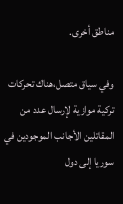مناطق أخرى.

وفي سياق متصل،هناك تحركات تركية موازية لإرسال عدد من المقاتلين الأجانب الموجودين في سوريا إلى دول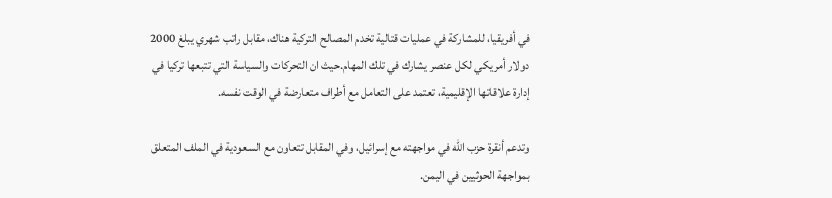في أفريقيا، للمشاركة في عمليات قتالية تخدم المصالح التركية هناك، مقابل راتب شهري يبلغ 2000 دولار أمريكي لكل عنصر يشارك في تلك المهام.حيث ان التحركات والسياسة التي تتبعها تركيا في إدارة علاقاتها الإقليمية، تعتمد على التعامل مع أطراف متعارضة في الوقت نفسه.

وتدعم أنقرة حزب الله في مواجهته مع إسرائيل، وفي المقابل تتعاون مع السعودية في الملف المتعلق بمواجهة الحوثيين في اليمن.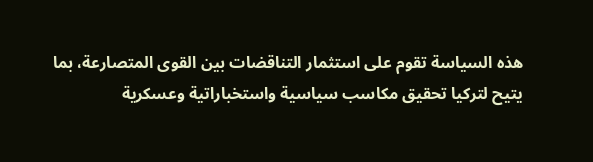هذه السياسة تقوم على استثمار التناقضات بين القوى المتصارعة، بما يتيح لتركيا تحقيق مكاسب سياسية واستخباراتية وعسكرية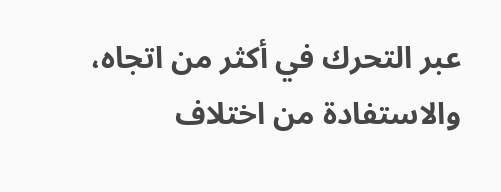عبر التحرك في أكثر من اتجاه، والاستفادة من اختلاف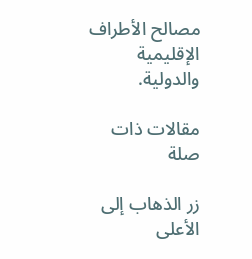مصالح الأطراف الإقليمية والدولية.

مقالات ذات صلة

زر الذهاب إلى الأعلى